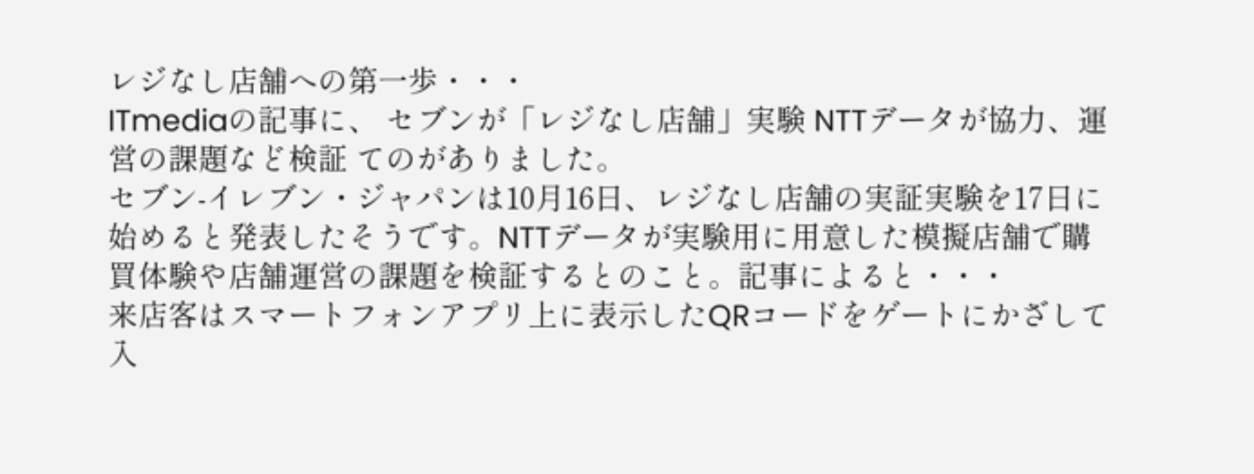レジなし店舗への第一歩・・・
ITmediaの記事に、 セブンが「レジなし店舗」実験 NTTデータが協力、運営の課題など検証 てのがありました。
セブン-イレブン・ジャパンは10月16日、レジなし店舗の実証実験を17日に始めると発表したそうです。NTTデータが実験用に用意した模擬店舗で購買体験や店舗運営の課題を検証するとのこと。記事によると・・・
来店客はスマートフォンアプリ上に表示したQRコードをゲートにかざして入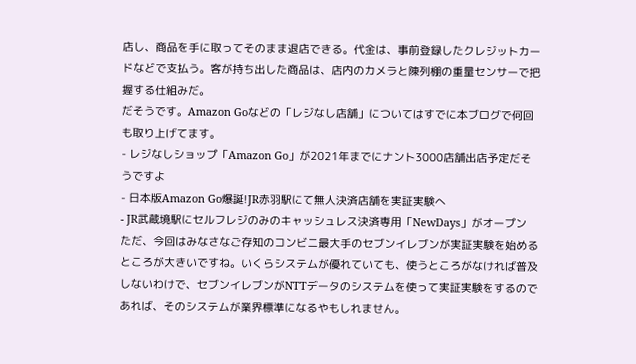店し、商品を手に取ってそのまま退店できる。代金は、事前登録したクレジットカードなどで支払う。客が持ち出した商品は、店内のカメラと陳列棚の重量センサーで把握する仕組みだ。
だそうです。Amazon Goなどの「レジなし店舗」についてはすでに本ブログで何回も取り上げてます。
- レジなしショップ「Amazon Go」が2021年までにナント3000店舗出店予定だそうですよ
- 日本版Amazon Go爆誕!JR赤羽駅にて無人決済店舗を実証実験へ
- JR武蔵境駅にセルフレジのみのキャッシュレス決済専用「NewDays」がオープン
ただ、今回はみなさなご存知のコンビニ最大手のセブンイレブンが実証実験を始めるところが大きいですね。いくらシステムが優れていても、使うところがなければ普及しないわけで、セブンイレブンがNTTデータのシステムを使って実証実験をするのであれば、そのシステムが業界標準になるやもしれません。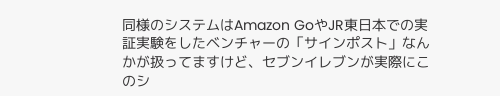同様のシステムはAmazon GoやJR東日本での実証実験をしたベンチャーの「サインポスト」なんかが扱ってますけど、セブンイレブンが実際にこのシ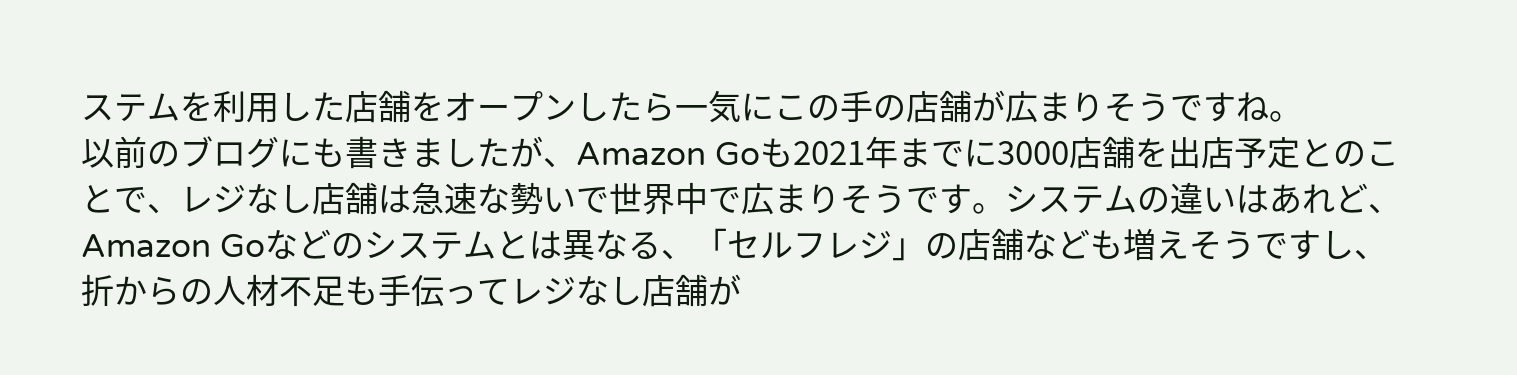ステムを利用した店舗をオープンしたら一気にこの手の店舗が広まりそうですね。
以前のブログにも書きましたが、Amazon Goも2021年までに3000店舗を出店予定とのことで、レジなし店舗は急速な勢いで世界中で広まりそうです。システムの違いはあれど、Amazon Goなどのシステムとは異なる、「セルフレジ」の店舗なども増えそうですし、折からの人材不足も手伝ってレジなし店舗が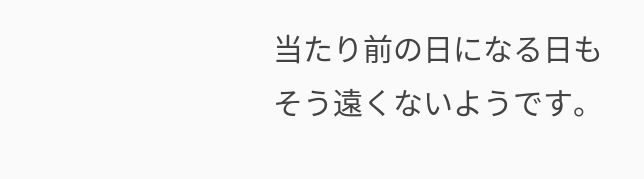当たり前の日になる日もそう遠くないようです。